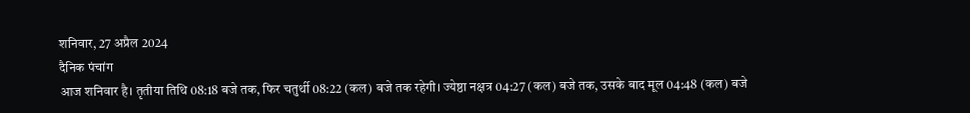शनिवार, 27 अप्रैल 2024
दैनिक पंचांग
आज शनिवार है। तृतीया तिथि 08:18 बजे तक, फिर चतुर्थी 08:22 (कल) बजे तक रहेगी। ज्येष्ठा नक्षत्र 04:27 (कल) बजे तक, उसके बाद मूल 04:48 (कल) बजे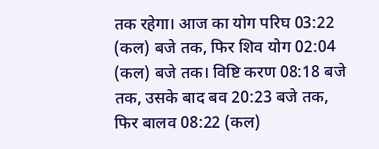तक रहेगा। आज का योग परिघ 03:22 (कल) बजे तक, फिर शिव योग 02:04 (कल) बजे तक। विष्टि करण 08:18 बजे तक, उसके बाद बव 20:23 बजे तक, फिर बालव 08:22 (कल)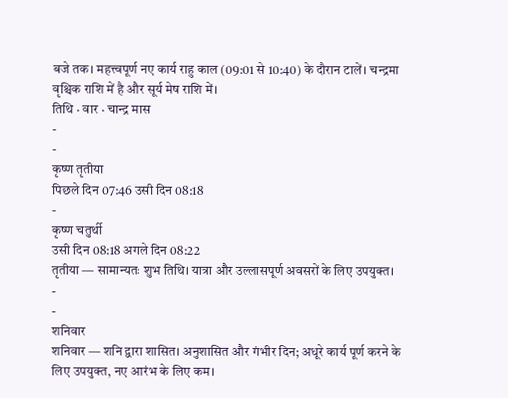बजे तक। महत्त्वपूर्ण नए कार्य राहु काल (09:01 से 10:40) के दौरान टालें। चन्द्रमा वृश्चिक राशि में है और सूर्य मेष राशि में।
तिथि · वार · चान्द्र मास
-
-
कृष्ण तृतीया
पिछले दिन 07:46 उसी दिन 08:18
-
कृष्ण चतुर्थी
उसी दिन 08:18 अगले दिन 08:22
तृतीया — सामान्यतः शुभ तिथि। यात्रा और उल्लासपूर्ण अवसरों के लिए उपयुक्त।
-
-
शनिवार
शनिवार — शनि द्वारा शासित। अनुशासित और गंभीर दिन; अधूरे कार्य पूर्ण करने के लिए उपयुक्त, नए आरंभ के लिए कम।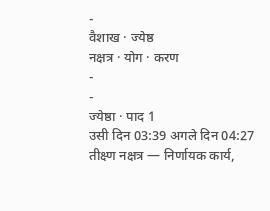-
वैशाख · ज्येष्ठ
नक्षत्र · योग · करण
-
-
ज्येष्ठा · पाद 1
उसी दिन 03:39 अगले दिन 04:27
तीक्ष्ण नक्षत्र — निर्णायक कार्य,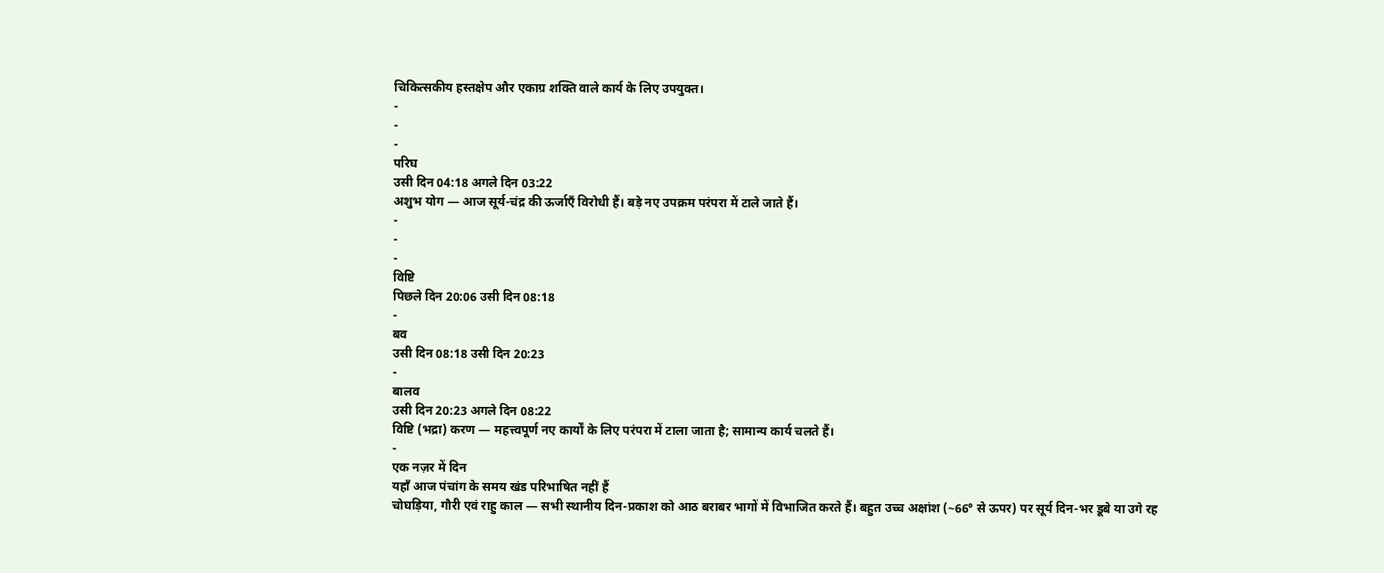चिकित्सकीय हस्तक्षेप और एकाग्र शक्ति वाले कार्य के लिए उपयुक्त।
-
-
-
परिघ
उसी दिन 04:18 अगले दिन 03:22
अशुभ योग — आज सूर्य-चंद्र की ऊर्जाएँ विरोधी हैं। बड़े नए उपक्रम परंपरा में टाले जाते हैं।
-
-
-
विष्टि
पिछले दिन 20:06 उसी दिन 08:18
-
बव
उसी दिन 08:18 उसी दिन 20:23
-
बालव
उसी दिन 20:23 अगले दिन 08:22
विष्टि (भद्रा) करण — महत्त्वपूर्ण नए कार्यों के लिए परंपरा में टाला जाता है; सामान्य कार्य चलते हैं।
-
एक नज़र में दिन
यहाँ आज पंचांग के समय खंड परिभाषित नहीं हैं
चोघड़िया, गौरी एवं राहु काल — सभी स्थानीय दिन-प्रकाश को आठ बराबर भागों में विभाजित करते हैं। बहुत उच्च अक्षांश (~66° से ऊपर) पर सूर्य दिन-भर डूबे या उगे रह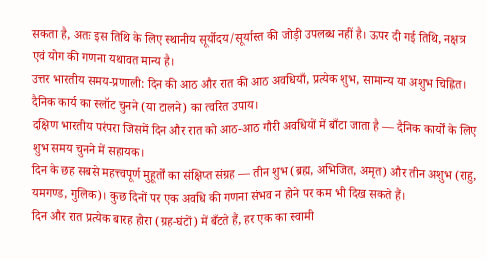सकता है, अतः इस तिथि के लिए स्थानीय सूर्योदय/सूर्यास्त की जोड़ी उपलब्ध नहीं है। ऊपर दी गई तिथि, नक्षत्र एवं योग की गणना यथावत मान्य है।
उत्तर भारतीय समय-प्रणाली: दिन की आठ और रात की आठ अवधियाँ, प्रत्येक शुभ, सामान्य या अशुभ चिह्नित। दैनिक कार्य का स्लॉट चुनने (या टालने) का त्वरित उपाय।
दक्षिण भारतीय परंपरा जिसमें दिन और रात को आठ-आठ गौरी अवधियों में बाँटा जाता है — दैनिक कार्यों के लिए शुभ समय चुनने में सहायक।
दिन के छह सबसे महत्त्वपूर्ण मुहूर्तों का संक्षिप्त संग्रह — तीन शुभ (ब्रह्म, अभिजित, अमृत) और तीन अशुभ (राहु, यमगण्ड, गुलिक)। कुछ दिनों पर एक अवधि की गणना संभव न होने पर कम भी दिख सकते हैं।
दिन और रात प्रत्येक बारह होरा (ग्रह-घंटों) में बँटते हैं, हर एक का स्वामी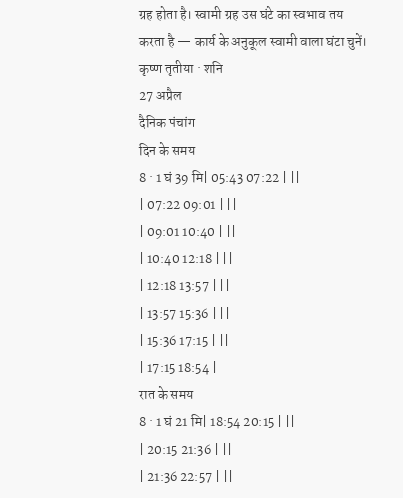ग्रह होता है। स्वामी ग्रह उस घंटे का स्वभाव तय करता है — कार्य के अनुकूल स्वामी वाला घंटा चुनें।
कृष्ण तृतीया · शनि
27 अप्रैल
दैनिक पंचांग
दिन के समय
8 · 1 घं 39 मि| 05:43 07:22 | ||
| 07:22 09:01 | ||
| 09:01 10:40 | ||
| 10:40 12:18 | ||
| 12:18 13:57 | ||
| 13:57 15:36 | ||
| 15:36 17:15 | ||
| 17:15 18:54 |
रात के समय
8 · 1 घं 21 मि| 18:54 20:15 | ||
| 20:15 21:36 | ||
| 21:36 22:57 | ||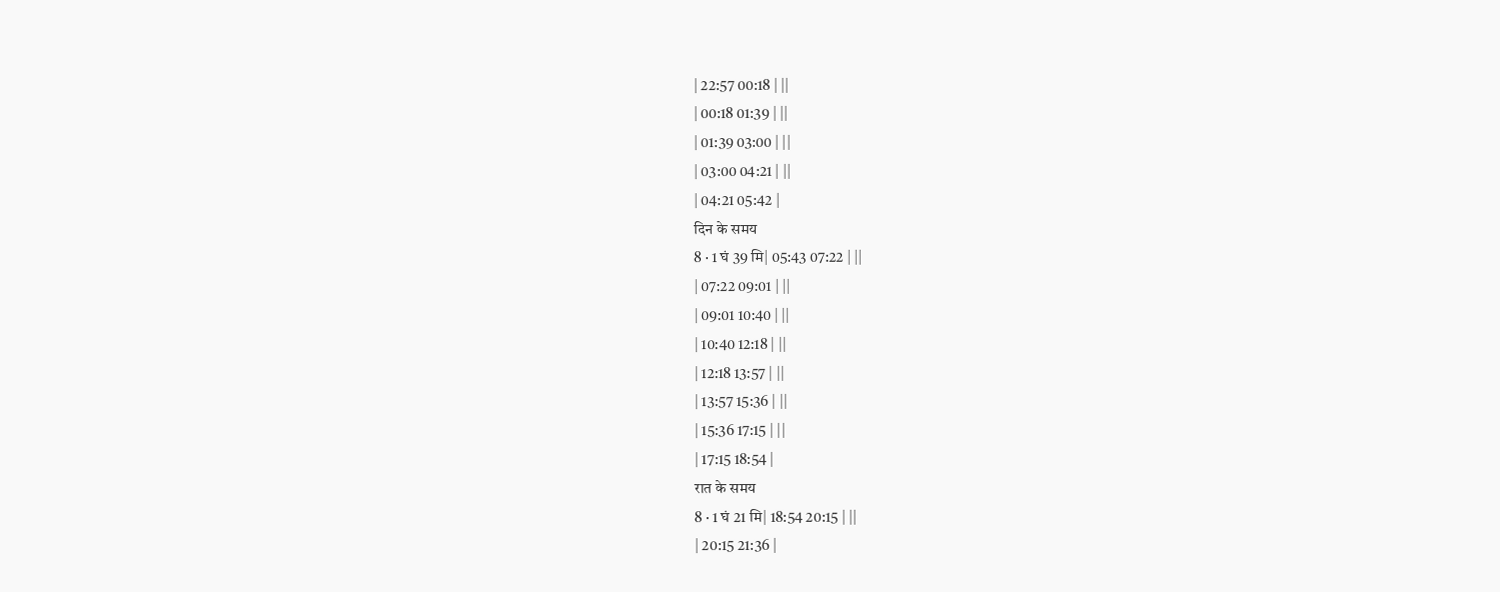| 22:57 00:18 | ||
| 00:18 01:39 | ||
| 01:39 03:00 | ||
| 03:00 04:21 | ||
| 04:21 05:42 |
दिन के समय
8 · 1 घं 39 मि| 05:43 07:22 | ||
| 07:22 09:01 | ||
| 09:01 10:40 | ||
| 10:40 12:18 | ||
| 12:18 13:57 | ||
| 13:57 15:36 | ||
| 15:36 17:15 | ||
| 17:15 18:54 |
रात के समय
8 · 1 घं 21 मि| 18:54 20:15 | ||
| 20:15 21:36 |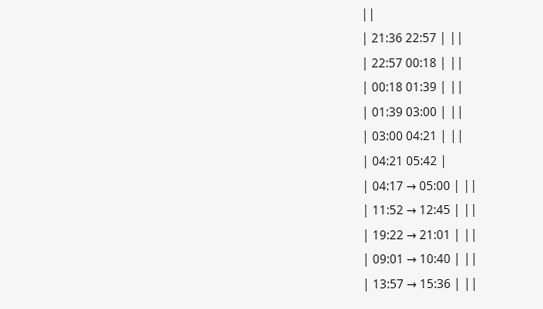||
| 21:36 22:57 | ||
| 22:57 00:18 | ||
| 00:18 01:39 | ||
| 01:39 03:00 | ||
| 03:00 04:21 | ||
| 04:21 05:42 |
| 04:17 → 05:00 | ||
| 11:52 → 12:45 | ||
| 19:22 → 21:01 | ||
| 09:01 → 10:40 | ||
| 13:57 → 15:36 | ||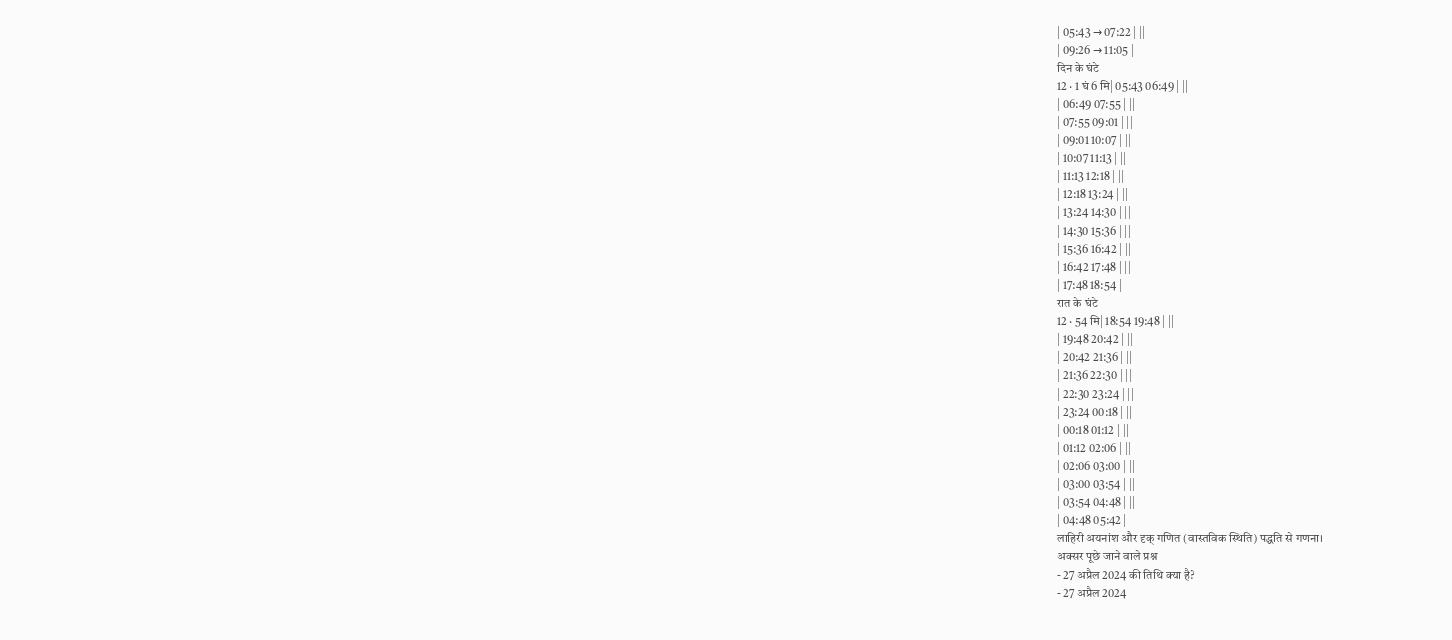| 05:43 → 07:22 | ||
| 09:26 → 11:05 |
दिन के घंटे
12 · 1 घं 6 मि| 05:43 06:49 | ||
| 06:49 07:55 | ||
| 07:55 09:01 | ||
| 09:01 10:07 | ||
| 10:07 11:13 | ||
| 11:13 12:18 | ||
| 12:18 13:24 | ||
| 13:24 14:30 | ||
| 14:30 15:36 | ||
| 15:36 16:42 | ||
| 16:42 17:48 | ||
| 17:48 18:54 |
रात के घंटे
12 · 54 मि| 18:54 19:48 | ||
| 19:48 20:42 | ||
| 20:42 21:36 | ||
| 21:36 22:30 | ||
| 22:30 23:24 | ||
| 23:24 00:18 | ||
| 00:18 01:12 | ||
| 01:12 02:06 | ||
| 02:06 03:00 | ||
| 03:00 03:54 | ||
| 03:54 04:48 | ||
| 04:48 05:42 |
लाहिरी अयनांश और दृक् गणित (वास्तविक स्थिति) पद्धति से गणना।
अक्सर पूछे जाने वाले प्रश्न
- 27 अप्रैल 2024 की तिथि क्या है?
- 27 अप्रैल 2024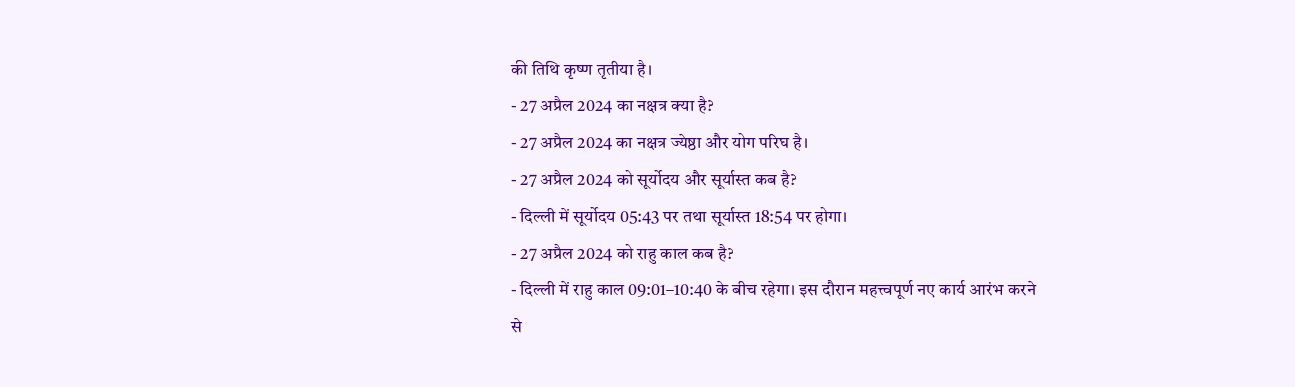की तिथि कृष्ण तृतीया है।
- 27 अप्रैल 2024 का नक्षत्र क्या है?
- 27 अप्रैल 2024 का नक्षत्र ज्येष्ठा और योग परिघ है।
- 27 अप्रैल 2024 को सूर्योदय और सूर्यास्त कब है?
- दिल्ली में सूर्योदय 05:43 पर तथा सूर्यास्त 18:54 पर होगा।
- 27 अप्रैल 2024 को राहु काल कब है?
- दिल्ली में राहु काल 09:01–10:40 के बीच रहेगा। इस दौरान महत्त्वपूर्ण नए कार्य आरंभ करने से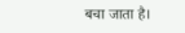बचा जाता है।